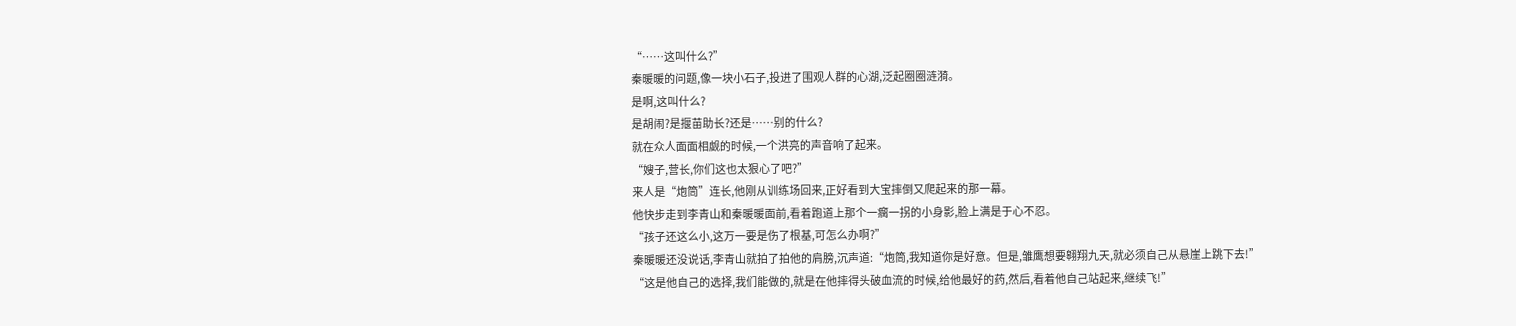“……这叫什么?”
秦暖暖的问题,像一块小石子,投进了围观人群的心湖,泛起圈圈涟漪。
是啊,这叫什么?
是胡闹?是揠苗助长?还是……别的什么?
就在众人面面相觑的时候,一个洪亮的声音响了起来。
“嫂子,营长,你们这也太狠心了吧?”
来人是“炮筒”连长,他刚从训练场回来,正好看到大宝摔倒又爬起来的那一幕。
他快步走到李青山和秦暖暖面前,看着跑道上那个一瘸一拐的小身影,脸上满是于心不忍。
“孩子还这么小,这万一要是伤了根基,可怎么办啊?”
秦暖暖还没说话,李青山就拍了拍他的肩膀,沉声道:“炮筒,我知道你是好意。但是,雏鹰想要翱翔九天,就必须自己从悬崖上跳下去!”
“这是他自己的选择,我们能做的,就是在他摔得头破血流的时候,给他最好的药,然后,看着他自己站起来,继续飞!”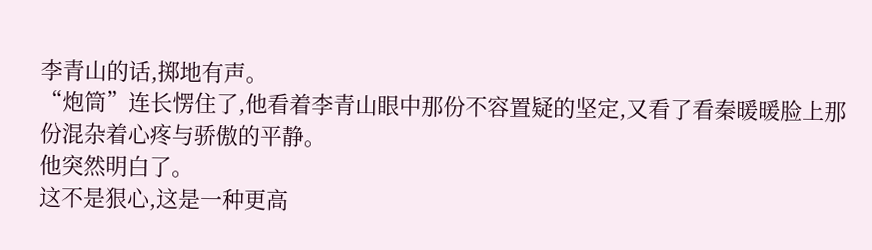李青山的话,掷地有声。
“炮筒”连长愣住了,他看着李青山眼中那份不容置疑的坚定,又看了看秦暖暖脸上那份混杂着心疼与骄傲的平静。
他突然明白了。
这不是狠心,这是一种更高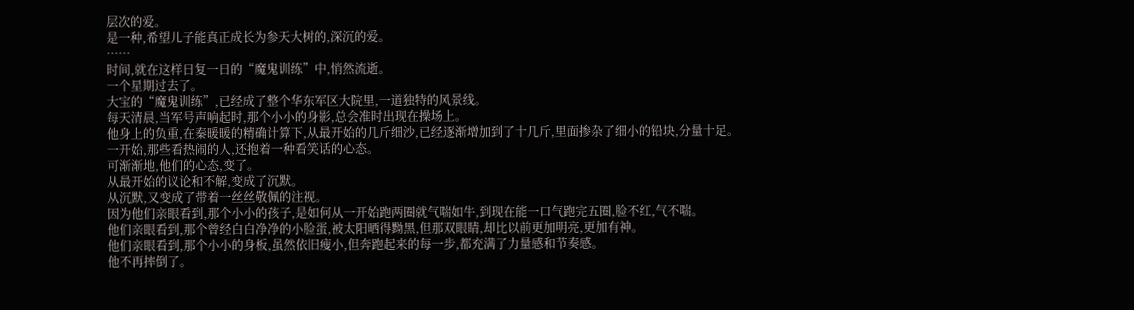层次的爱。
是一种,希望儿子能真正成长为参天大树的,深沉的爱。
……
时间,就在这样日复一日的“魔鬼训练”中,悄然流逝。
一个星期过去了。
大宝的“魔鬼训练”,已经成了整个华东军区大院里,一道独特的风景线。
每天清晨,当军号声响起时,那个小小的身影,总会准时出现在操场上。
他身上的负重,在秦暖暖的精确计算下,从最开始的几斤细沙,已经逐渐增加到了十几斤,里面掺杂了细小的铅块,分量十足。
一开始,那些看热闹的人,还抱着一种看笑话的心态。
可渐渐地,他们的心态,变了。
从最开始的议论和不解,变成了沉默。
从沉默,又变成了带着一丝丝敬佩的注视。
因为他们亲眼看到,那个小小的孩子,是如何从一开始跑两圈就气喘如牛,到现在能一口气跑完五圈,脸不红,气不喘。
他们亲眼看到,那个曾经白白净净的小脸蛋,被太阳晒得黝黑,但那双眼睛,却比以前更加明亮,更加有神。
他们亲眼看到,那个小小的身板,虽然依旧瘦小,但奔跑起来的每一步,都充满了力量感和节奏感。
他不再摔倒了。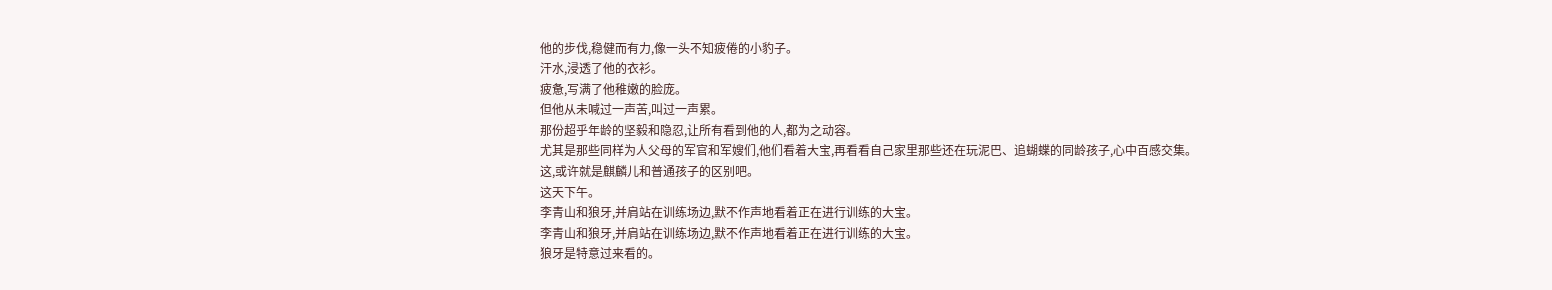他的步伐,稳健而有力,像一头不知疲倦的小豹子。
汗水,浸透了他的衣衫。
疲惫,写满了他稚嫩的脸庞。
但他从未喊过一声苦,叫过一声累。
那份超乎年龄的坚毅和隐忍,让所有看到他的人,都为之动容。
尤其是那些同样为人父母的军官和军嫂们,他们看着大宝,再看看自己家里那些还在玩泥巴、追蝴蝶的同龄孩子,心中百感交集。
这,或许就是麒麟儿和普通孩子的区别吧。
这天下午。
李青山和狼牙,并肩站在训练场边,默不作声地看着正在进行训练的大宝。
李青山和狼牙,并肩站在训练场边,默不作声地看着正在进行训练的大宝。
狼牙是特意过来看的。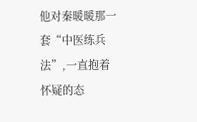他对秦暖暖那一套“中医练兵法”,一直抱着怀疑的态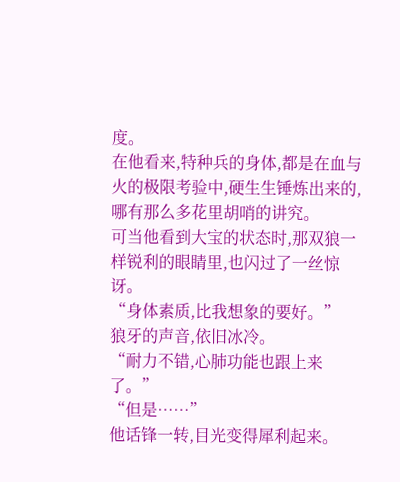度。
在他看来,特种兵的身体,都是在血与火的极限考验中,硬生生锤炼出来的,哪有那么多花里胡哨的讲究。
可当他看到大宝的状态时,那双狼一样锐利的眼睛里,也闪过了一丝惊讶。
“身体素质,比我想象的要好。”
狼牙的声音,依旧冰冷。
“耐力不错,心肺功能也跟上来了。”
“但是……”
他话锋一转,目光变得犀利起来。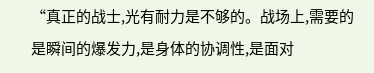“真正的战士,光有耐力是不够的。战场上,需要的是瞬间的爆发力,是身体的协调性,是面对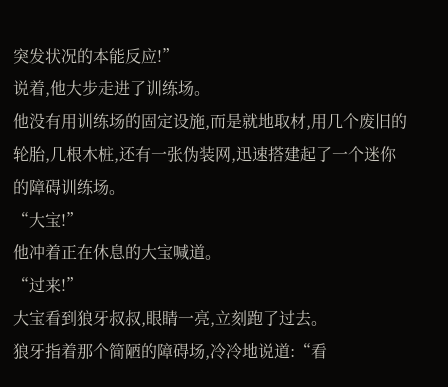突发状况的本能反应!”
说着,他大步走进了训练场。
他没有用训练场的固定设施,而是就地取材,用几个废旧的轮胎,几根木桩,还有一张伪装网,迅速搭建起了一个迷你的障碍训练场。
“大宝!”
他冲着正在休息的大宝喊道。
“过来!”
大宝看到狼牙叔叔,眼睛一亮,立刻跑了过去。
狼牙指着那个简陋的障碍场,冷冷地说道:“看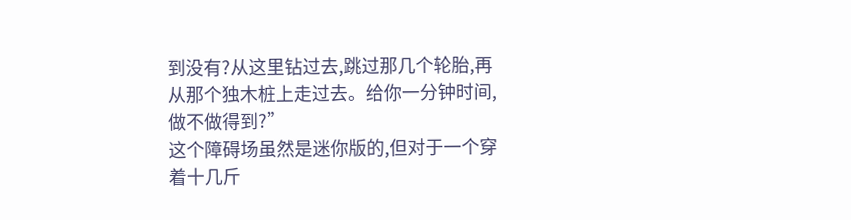到没有?从这里钻过去,跳过那几个轮胎,再从那个独木桩上走过去。给你一分钟时间,做不做得到?”
这个障碍场虽然是迷你版的,但对于一个穿着十几斤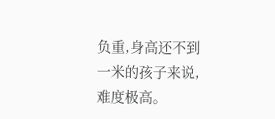负重,身高还不到一米的孩子来说,难度极高。